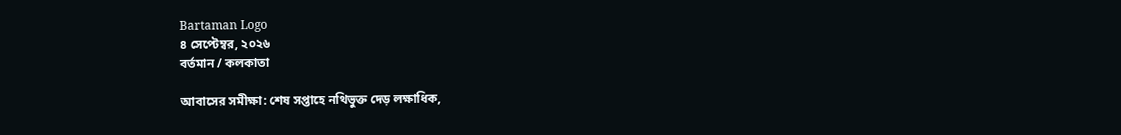Bartaman Logo
৪ সেপ্টেম্বর, ২০২৬
বর্তমান / কলকাতা

আবাসের সমীক্ষা: শেষ সপ্তাহে নথিভুক্ত দেড় লক্ষাধিক,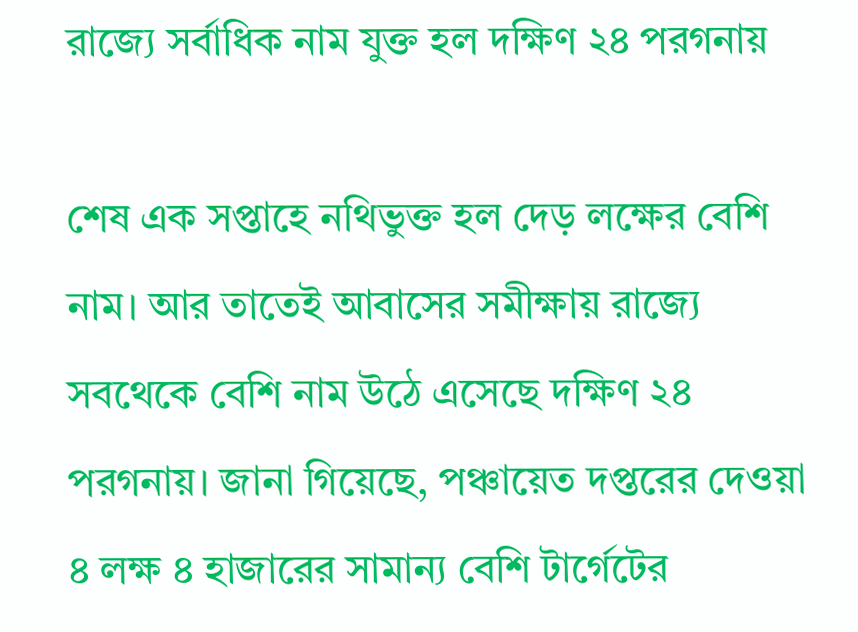রাজ্যে সর্বাধিক নাম যুক্ত হল দক্ষিণ ২৪ পরগনায়

শেষ এক সপ্তাহে নথিভুক্ত হল দেড় লক্ষের বেশি নাম। আর তাতেই আবাসের সমীক্ষায় রাজ্যে সবথেকে বেশি নাম উঠে এসেছে দক্ষিণ ২৪ পরগনায়। জানা গিয়েছে, পঞ্চায়েত দপ্তরের দেওয়া ৪ লক্ষ ৪ হাজারের সামান্য বেশি টার্গেটের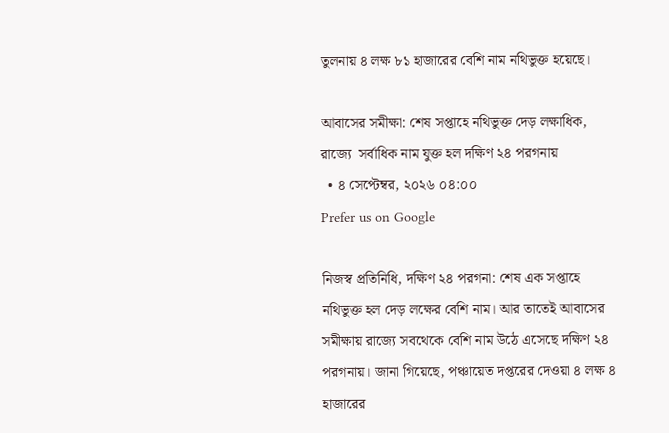তুলনায় ৪ লক্ষ ৮১ হাজারের বেশি নাম নথিভুক্ত হয়েছে।

আবাসের সমীক্ষা: শেষ সপ্তাহে নথিভুক্ত দেড় লক্ষাধিক, রাজ্যে  সর্বাধিক নাম যুক্ত হল দক্ষিণ ২৪ পরগনায়
  • ৪ সেপ্টেম্বর, ২০২৬ ০৪:০০
Prefer us on Google

নিজস্ব প্রতিনিধি, দক্ষিণ ২৪ পরগনা: শেষ এক সপ্তাহে নথিভুক্ত হল দেড় লক্ষের বেশি নাম। আর তাতেই আবাসের সমীক্ষায় রাজ্যে সবথেকে বেশি নাম উঠে এসেছে দক্ষিণ ২৪ পরগনায়। জানা গিয়েছে, পঞ্চায়েত দপ্তরের দেওয়া ৪ লক্ষ ৪ হাজারের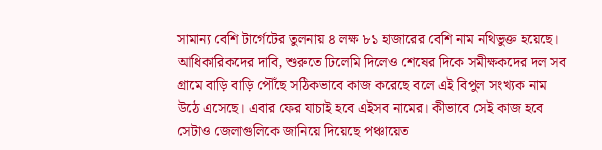সামান্য বেশি টার্গেটের তুলনায় ৪ লক্ষ ৮১ হাজারের বেশি নাম নথিভুক্ত হয়েছে। আধিকারিকদের দাবি, শুরুতে ঢিলেমি দিলেও শেষের দিকে সমীক্ষকদের দল সব গ্রামে বাড়ি বাড়ি পৌঁছে সঠিকভাবে কাজ করেছে বলে এই বিপুল সংখ্যক নাম উঠে এসেছে। এবার ফের যাচাই হবে এইসব নামের। কীভাবে সেই কাজ হবে সেটাও জেলাগুলিকে জানিয়ে দিয়েছে পঞ্চায়েত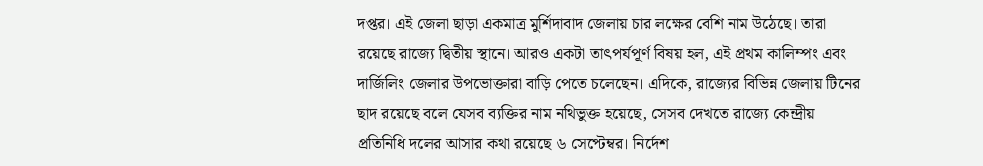দপ্তর। এই জেলা ছাড়া একমাত্র মুর্শিদাবাদ জেলায় চার লক্ষের বেশি নাম উঠেছে। তারা রয়েছে রাজ্যে দ্বিতীয় স্থানে। আরও একটা তাৎপর্যপূর্ণ বিষয় হল, এই প্রথম কালিম্পং এবং দার্জিলিং জেলার উপভোক্তারা বাড়ি পেতে চলেছেন। এদিকে, রাজ্যের বিভিন্ন জেলায় টিনের ছাদ রয়েছে বলে যেসব ব্যক্তির নাম নথিভুক্ত হয়েছে, সেসব দেখতে রাজ্যে কেন্দ্রীয় প্রতিনিধি দলের আসার কথা রয়েছে ৬ সেপ্টেম্বর। নির্দেশ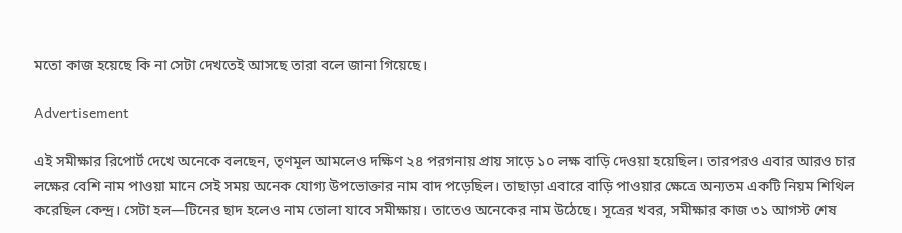মতো কাজ হয়েছে কি না সেটা দেখতেই আসছে তারা বলে জানা গিয়েছে।

Advertisement

এই সমীক্ষার রিপোর্ট দেখে অনেকে বলছেন, তৃণমূল আমলেও দক্ষিণ ২৪ পরগনায় প্রায় সাড়ে ১০ লক্ষ বাড়ি দেওয়া হয়েছিল। তারপরও এবার আরও চার লক্ষের বেশি নাম পাওয়া মানে সেই সময় অনেক যোগ্য উপভোক্তার নাম বাদ পড়েছিল। তাছাড়া এবারে বাড়ি পাওয়ার ক্ষেত্রে অন্যতম একটি নিয়ম শিথিল করেছিল কেন্দ্র। সেটা হল—টিনের ছাদ হলেও নাম তোলা যাবে সমীক্ষায়। তাতেও অনেকের নাম উঠেছে। সূত্রের খবর, সমীক্ষার কাজ ৩১ আগস্ট শেষ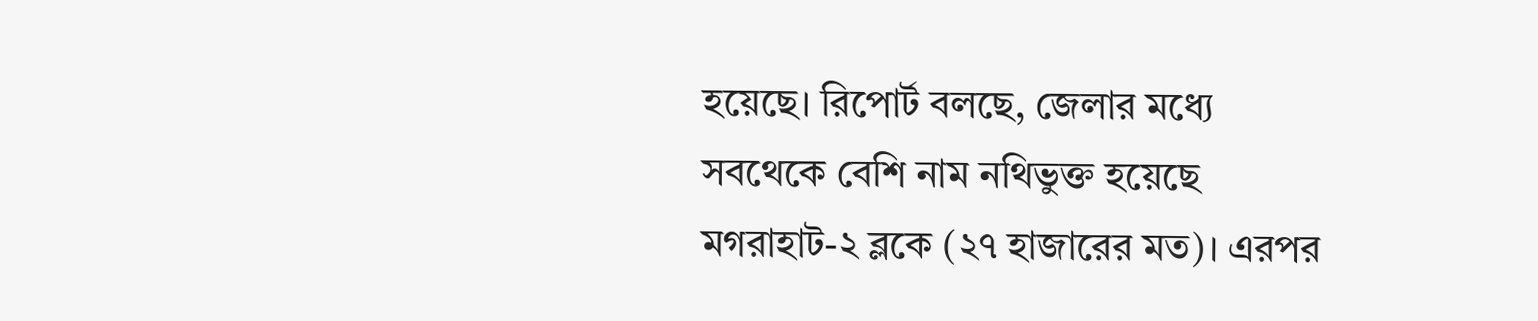হয়েছে। রিপোর্ট বলছে, জেলার মধ্যে সবথেকে বেশি নাম নথিভুক্ত হয়েছে মগরাহাট-২ ব্লকে (২৭ হাজারের মত)। এরপর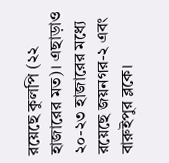রয়েছে কুলপি (২২ হাজারের মত)। এছাড়াও ২০-২৩ হাজারের মধ্যে রয়েছে জয়নগর-২ এবং বারুইপুর ব্লকে।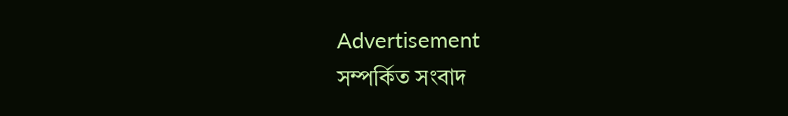Advertisement
সম্পর্কিত সংবাদ